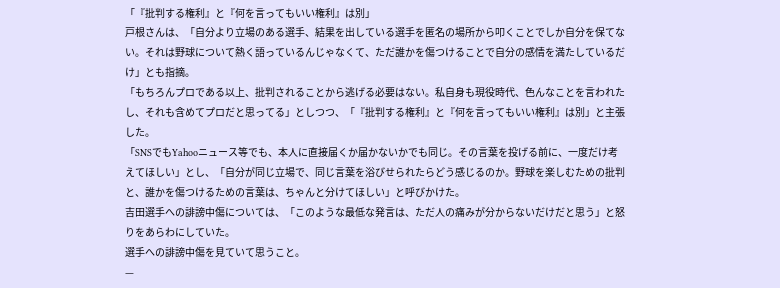「『批判する権利』と『何を言ってもいい権利』は別」
戸根さんは、「自分より立場のある選手、結果を出している選手を匿名の場所から叩くことでしか自分を保てない。それは野球について熱く語っているんじゃなくて、ただ誰かを傷つけることで自分の感情を満たしているだけ」とも指摘。
「もちろんプロである以上、批判されることから逃げる必要はない。私自身も現役時代、色んなことを言われたし、それも含めてプロだと思ってる」としつつ、「『批判する権利』と『何を言ってもいい権利』は別」と主張した。
「SNSでもYahooニュース等でも、本人に直接届くか届かないかでも同じ。その言葉を投げる前に、一度だけ考えてほしい」とし、「自分が同じ立場で、同じ言葉を浴びせられたらどう感じるのか。野球を楽しむための批判と、誰かを傷つけるための言葉は、ちゃんと分けてほしい」と呼びかけた。
吉田選手への誹謗中傷については、「このような最低な発言は、ただ人の痛みが分からないだけだと思う」と怒りをあらわにしていた。
選手への誹謗中傷を見ていて思うこと。
—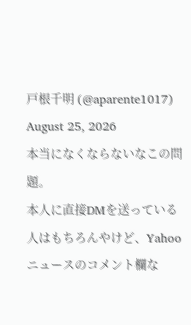戸根千明 (@aparente1017) August 25, 2026
本当になくならないなこの問題。
本人に直接DMを送っている人はもちろんやけど、Yahooニュースのコメント欄な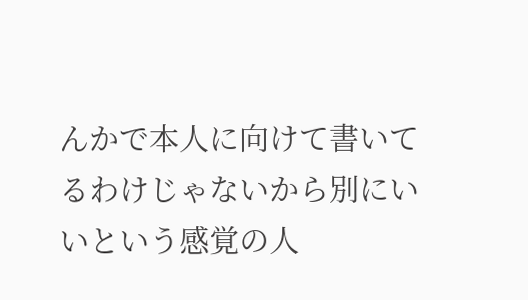んかで本人に向けて書いてるわけじゃないから別にいいという感覚の人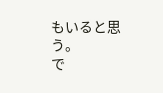もいると思う。
で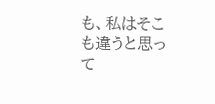も、私はそこも違うと思って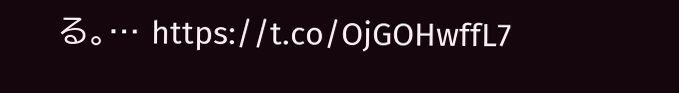る。… https://t.co/OjGOHwffL7